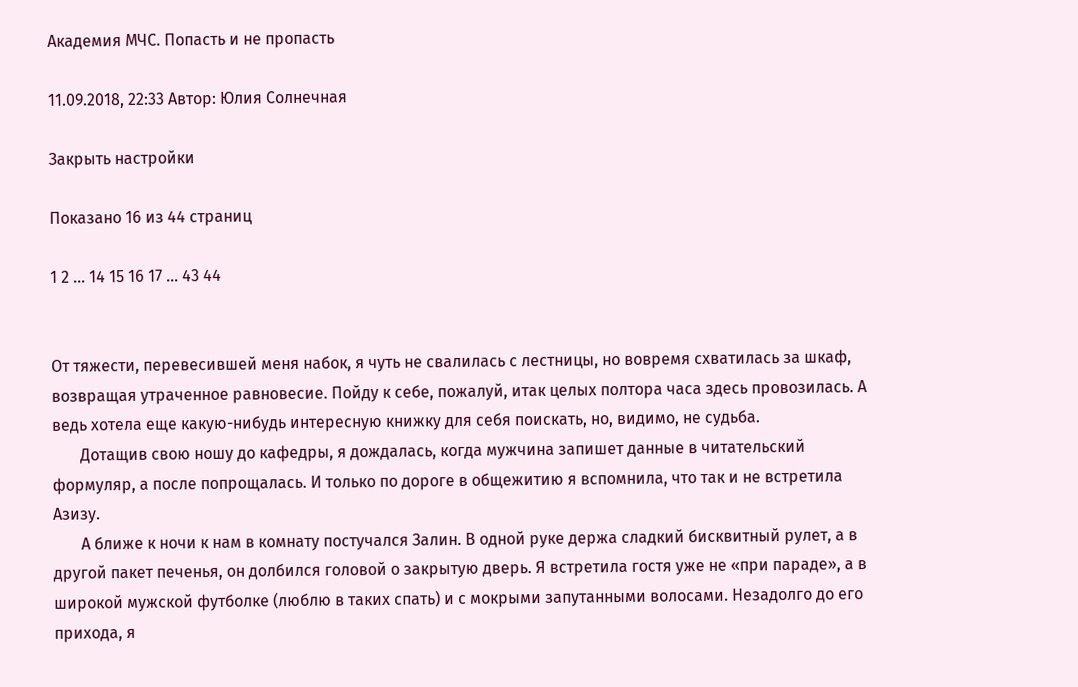Академия МЧС. Попасть и не пропасть

11.09.2018, 22:33 Автор: Юлия Солнечная

Закрыть настройки

Показано 16 из 44 страниц

1 2 ... 14 15 16 17 ... 43 44


От тяжести, перевесившей меня набок, я чуть не свалилась с лестницы, но вовремя схватилась за шкаф, возвращая утраченное равновесие. Пойду к себе, пожалуй, итак целых полтора часа здесь провозилась. А ведь хотела еще какую-нибудь интересную книжку для себя поискать, но, видимо, не судьба.
       Дотащив свою ношу до кафедры, я дождалась, когда мужчина запишет данные в читательский формуляр, а после попрощалась. И только по дороге в общежитию я вспомнила, что так и не встретила Азизу.
       А ближе к ночи к нам в комнату постучался Залин. В одной руке держа сладкий бисквитный рулет, а в другой пакет печенья, он долбился головой о закрытую дверь. Я встретила гостя уже не «при параде», а в широкой мужской футболке (люблю в таких спать) и с мокрыми запутанными волосами. Незадолго до его прихода, я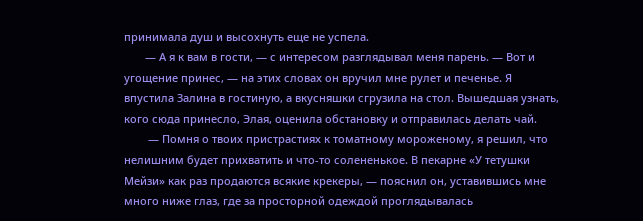принимала душ и высохнуть еще не успела.
       — А я к вам в гости, — с интересом разглядывал меня парень. — Вот и угощение принес, — на этих словах он вручил мне рулет и печенье. Я впустила Залина в гостиную, а вкусняшки сгрузила на стол. Вышедшая узнать, кого сюда принесло, Элая, оценила обстановку и отправилась делать чай.
        — Помня о твоих пристрастиях к томатному мороженому, я решил, что нелишним будет прихватить и что-то солененькое. В пекарне «У тетушки Мейзи» как раз продаются всякие крекеры, — пояснил он, уставившись мне много ниже глаз, где за просторной одеждой проглядывалась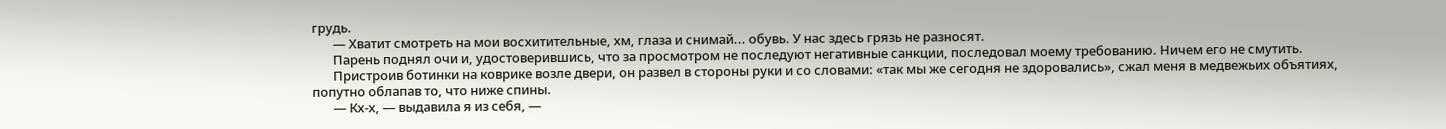грудь.
       — Хватит смотреть на мои восхитительные, хм, глаза и снимай... обувь. У нас здесь грязь не разносят.
       Парень поднял очи и, удостоверившись, что за просмотром не последуют негативные санкции, последовал моему требованию. Ничем его не смутить.
       Пристроив ботинки на коврике возле двери, он развел в стороны руки и со словами: «так мы же сегодня не здоровались», сжал меня в медвежьих объятиях, попутно облапав то, что ниже спины.
       — Кх-х, — выдавила я из себя, —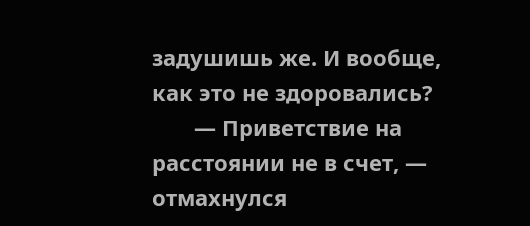задушишь же. И вообще, как это не здоровались?
       — Приветствие на расстоянии не в счет, — отмахнулся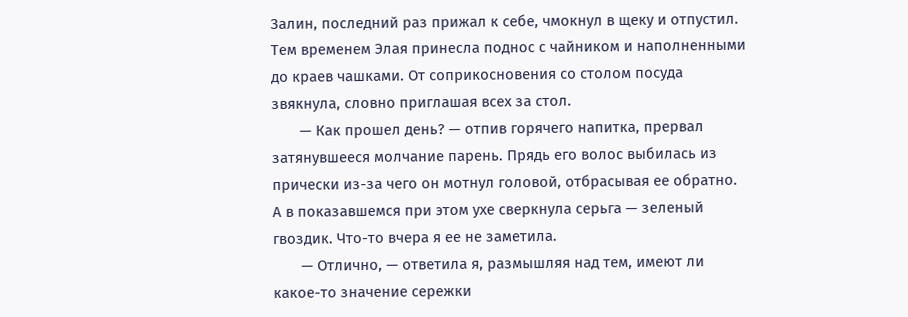Залин, последний раз прижал к себе, чмокнул в щеку и отпустил. Тем временем Элая принесла поднос с чайником и наполненными до краев чашками. От соприкосновения со столом посуда звякнула, словно приглашая всех за стол.
       — Как прошел день? — отпив горячего напитка, прервал затянувшееся молчание парень. Прядь его волос выбилась из прически из-за чего он мотнул головой, отбрасывая ее обратно. А в показавшемся при этом ухе сверкнула серьга — зеленый гвоздик. Что-то вчера я ее не заметила.
       — Отлично, — ответила я, размышляя над тем, имеют ли какое-то значение сережки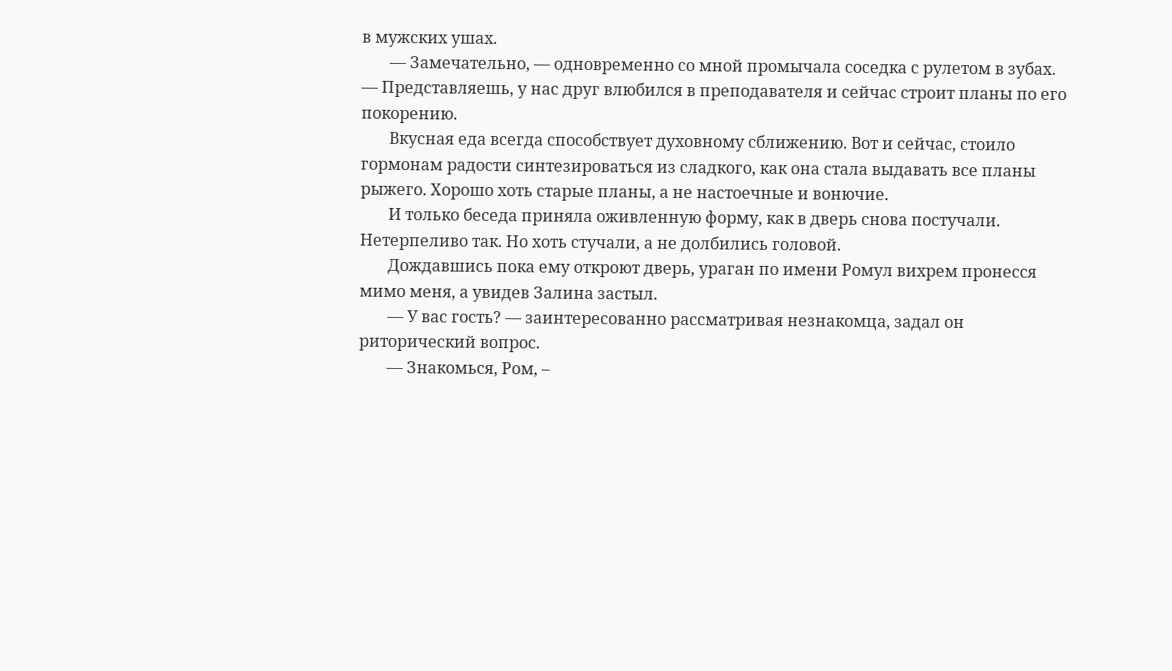в мужских ушах.
       — Замечательно, — одновременно со мной промычала соседка с рулетом в зубах. — Представляешь, у нас друг влюбился в преподавателя и сейчас строит планы по его покорению.
       Вкусная еда всегда способствует духовному сближению. Вот и сейчас, стоило гормонам радости синтезироваться из сладкого, как она стала выдавать все планы рыжего. Хорошо хоть старые планы, а не настоечные и вонючие.
       И только беседа приняла оживленную форму, как в дверь снова постучали. Нетерпеливо так. Но хоть стучали, а не долбились головой.
       Дождавшись пока ему откроют дверь, ураган по имени Ромул вихрем пронесся мимо меня, а увидев Залина застыл.
       — У вас гость? — заинтересованно рассматривая незнакомца, задал он риторический вопрос.
       — Знакомься, Ром, –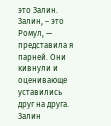это Залин. Залин, – это Ромул, — представила я парней. Они кивнули и оценивающе уставились друг на друга. Залин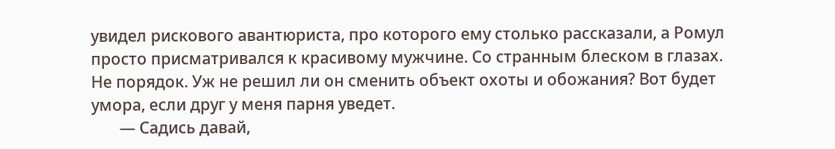увидел рискового авантюриста, про которого ему столько рассказали, а Ромул просто присматривался к красивому мужчине. Со странным блеском в глазах. Не порядок. Уж не решил ли он сменить объект охоты и обожания? Вот будет умора, если друг у меня парня уведет.
       — Садись давай,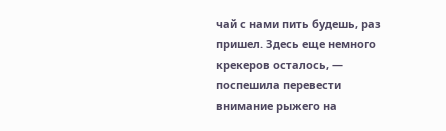чай с нами пить будешь, раз пришел. Здесь еще немного крекеров осталось, — поспешила перевести внимание рыжего на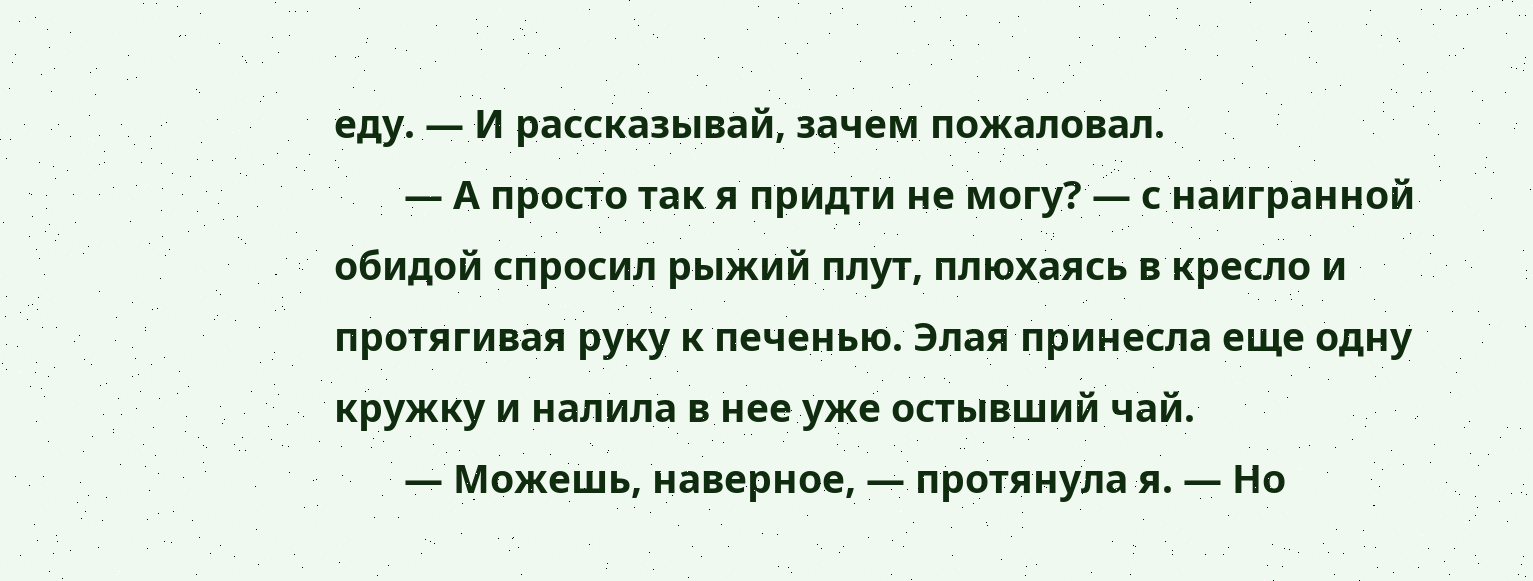еду. — И рассказывай, зачем пожаловал.
       — А просто так я придти не могу? — с наигранной обидой спросил рыжий плут, плюхаясь в кресло и протягивая руку к печенью. Элая принесла еще одну кружку и налила в нее уже остывший чай.
       — Можешь, наверное, — протянула я. — Но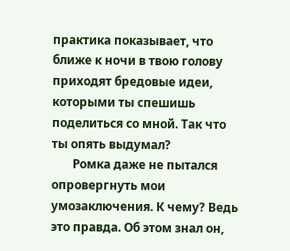практика показывает, что ближе к ночи в твою голову приходят бредовые идеи, которыми ты спешишь поделиться со мной. Так что ты опять выдумал?
       Ромка даже не пытался опровергнуть мои умозаключения. К чему? Ведь это правда. Об этом знал он,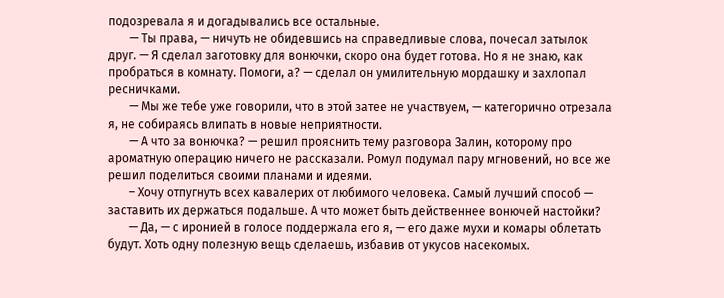подозревала я и догадывались все остальные.
       — Ты права, — ничуть не обидевшись на справедливые слова, почесал затылок друг. — Я сделал заготовку для вонючки, скоро она будет готова. Но я не знаю, как пробраться в комнату. Помоги, а? — сделал он умилительную мордашку и захлопал ресничками.
       — Мы же тебе уже говорили, что в этой затее не участвуем, — категорично отрезала я, не собираясь влипать в новые неприятности.
       — А что за вонючка? — решил прояснить тему разговора Залин, которому про ароматную операцию ничего не рассказали. Ромул подумал пару мгновений, но все же решил поделиться своими планами и идеями.
       – Хочу отпугнуть всех кавалерих от любимого человека. Самый лучший способ — заставить их держаться подальше. А что может быть действеннее вонючей настойки?
       — Да, — с иронией в голосе поддержала его я, — его даже мухи и комары облетать будут. Хоть одну полезную вещь сделаешь, избавив от укусов насекомых.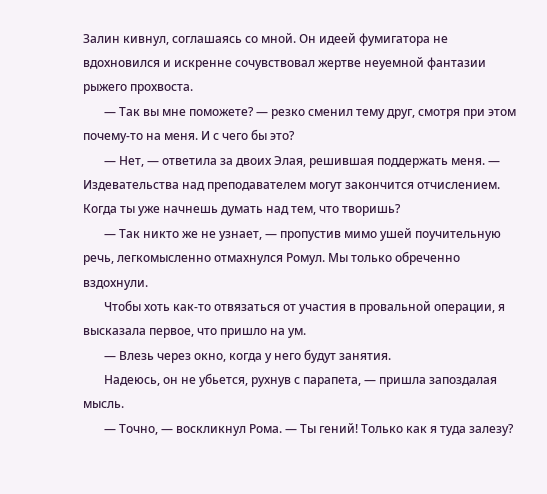Залин кивнул, соглашаясь со мной. Он идеей фумигатора не вдохновился и искренне сочувствовал жертве неуемной фантазии рыжего прохвоста.
       — Так вы мне поможете? — резко сменил тему друг, смотря при этом почему-то на меня. И с чего бы это?
       — Нет, — ответила за двоих Элая, решившая поддержать меня. — Издевательства над преподавателем могут закончится отчислением. Когда ты уже начнешь думать над тем, что творишь?
       — Так никто же не узнает, — пропустив мимо ушей поучительную речь, легкомысленно отмахнулся Ромул. Мы только обреченно вздохнули.
       Чтобы хоть как-то отвязаться от участия в провальной операции, я высказала первое, что пришло на ум.
       — Влезь через окно, когда у него будут занятия.
       Надеюсь, он не убьется, рухнув с парапета, — пришла запоздалая мысль.
       — Точно, — воскликнул Рома. — Ты гений! Только как я туда залезу?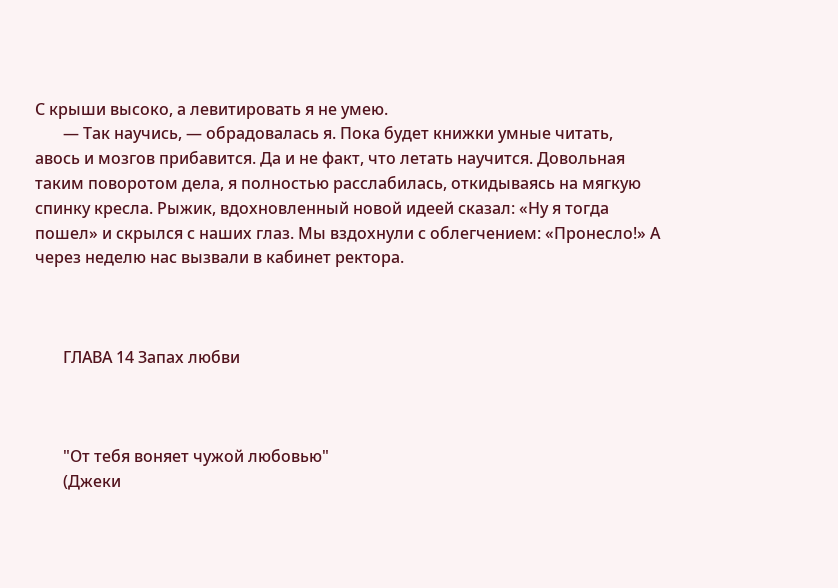С крыши высоко, а левитировать я не умею.
       — Так научись, — обрадовалась я. Пока будет книжки умные читать, авось и мозгов прибавится. Да и не факт, что летать научится. Довольная таким поворотом дела, я полностью расслабилась, откидываясь на мягкую спинку кресла. Рыжик, вдохновленный новой идеей сказал: «Ну я тогда пошел» и скрылся с наших глаз. Мы вздохнули с облегчением: «Пронесло!» А через неделю нас вызвали в кабинет ректора.



       ГЛАВА 14 Запах любви



       "От тебя воняет чужой любовью"
       (Джеки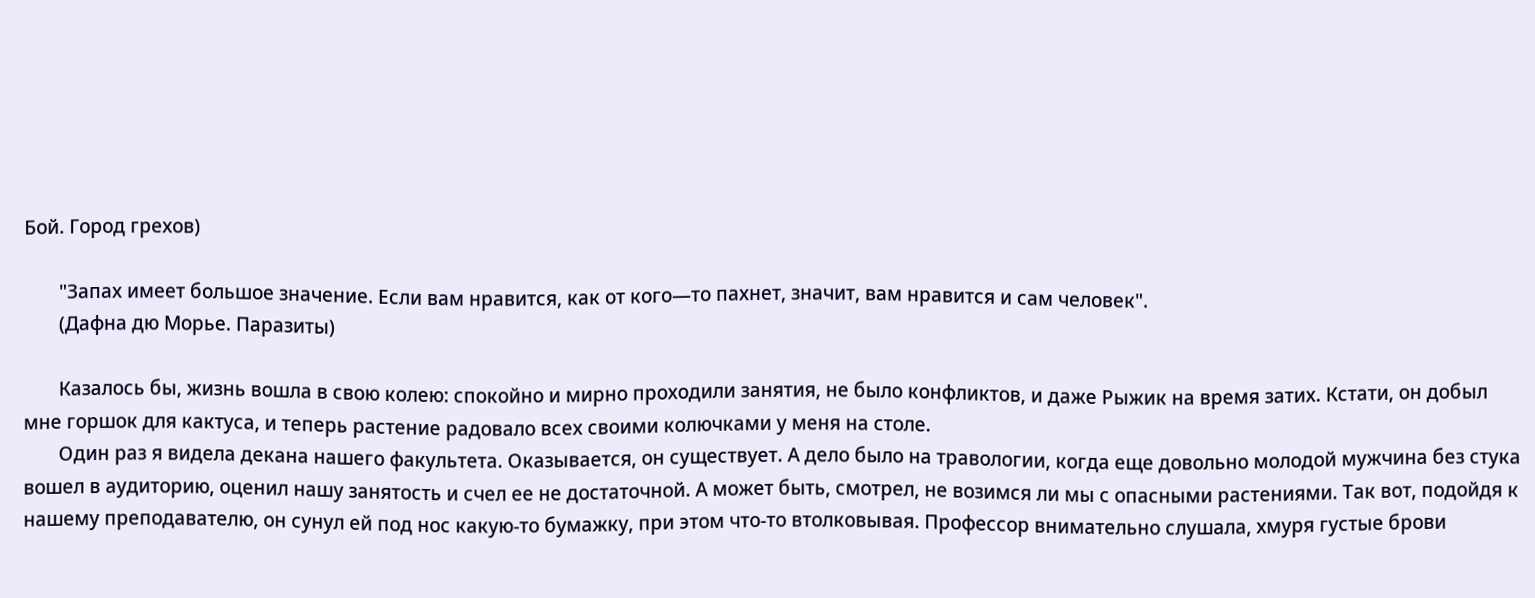Бой. Город грехов)

       "Запах имеет большое значение. Если вам нравится, как от кого—то пахнет, значит, вам нравится и сам человек".
       (Дафна дю Морье. Паразиты)

       Казалось бы, жизнь вошла в свою колею: спокойно и мирно проходили занятия, не было конфликтов, и даже Рыжик на время затих. Кстати, он добыл мне горшок для кактуса, и теперь растение радовало всех своими колючками у меня на столе.
       Один раз я видела декана нашего факультета. Оказывается, он существует. А дело было на травологии, когда еще довольно молодой мужчина без стука вошел в аудиторию, оценил нашу занятость и счел ее не достаточной. А может быть, смотрел, не возимся ли мы с опасными растениями. Так вот, подойдя к нашему преподавателю, он сунул ей под нос какую-то бумажку, при этом что-то втолковывая. Профессор внимательно слушала, хмуря густые брови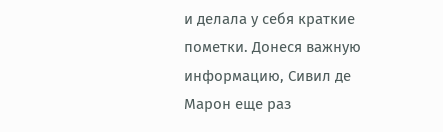и делала у себя краткие пометки. Донеся важную информацию, Сивил де Марон еще раз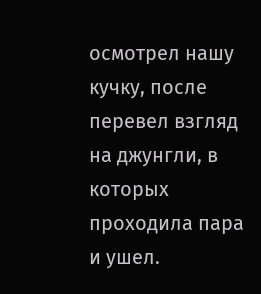осмотрел нашу кучку, после перевел взгляд на джунгли, в которых проходила пара и ушел.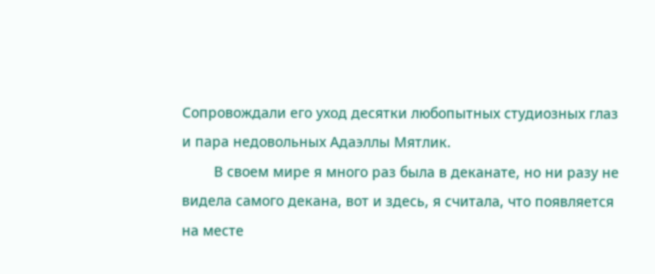Сопровождали его уход десятки любопытных студиозных глаз и пара недовольных Адаэллы Мятлик.
        В своем мире я много раз была в деканате, но ни разу не видела самого декана, вот и здесь, я считала, что появляется на месте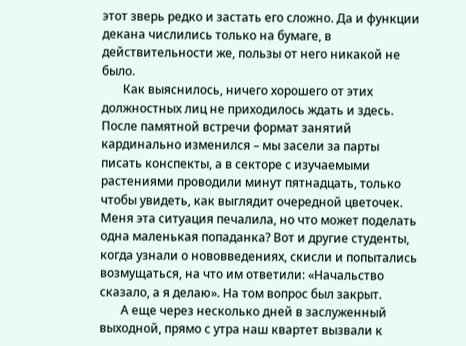этот зверь редко и застать его сложно. Да и функции декана числились только на бумаге, в действительности же, пользы от него никакой не было.
       Как выяснилось, ничего хорошего от этих должностных лиц не приходилось ждать и здесь. После памятной встречи формат занятий кардинально изменился – мы засели за парты писать конспекты, а в секторе с изучаемыми растениями проводили минут пятнадцать, только чтобы увидеть, как выглядит очередной цветочек. Меня эта ситуация печалила, но что может поделать одна маленькая попаданка? Вот и другие студенты, когда узнали о нововведениях, скисли и попытались возмущаться, на что им ответили: «Начальство сказало, а я делаю». На том вопрос был закрыт.
       А еще через несколько дней в заслуженный выходной, прямо с утра наш квартет вызвали к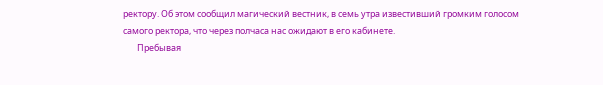ректору. Об этом сообщил магический вестник, в семь утра известивший громким голосом самого ректора, что через полчаса нас ожидают в его кабинете.
       Пребывая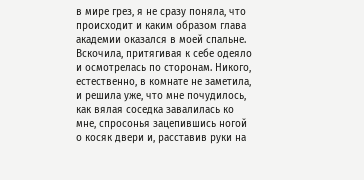в мире грез, я не сразу поняла, что происходит и каким образом глава академии оказался в моей спальне. Вскочила, притягивая к себе одеяло и осмотрелась по сторонам. Никого, естественно, в комнате не заметила, и решила уже, что мне почудилось, как вялая соседка завалилась ко мне, спросонья зацепившись ногой о косяк двери и, расставив руки на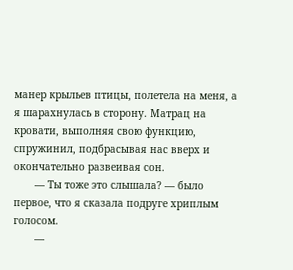манер крыльев птицы, полетела на меня, а я шарахнулась в сторону. Матрац на кровати, выполняя свою функцию, спружинил, подбрасывая нас вверх и окончательно развеивая сон.
       — Ты тоже это слышала? — было первое, что я сказала подруге хриплым голосом.
       —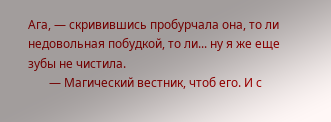Ага, — скривившись пробурчала она, то ли недовольная побудкой, то ли... ну я же еще зубы не чистила.
       — Магический вестник, чтоб его. И с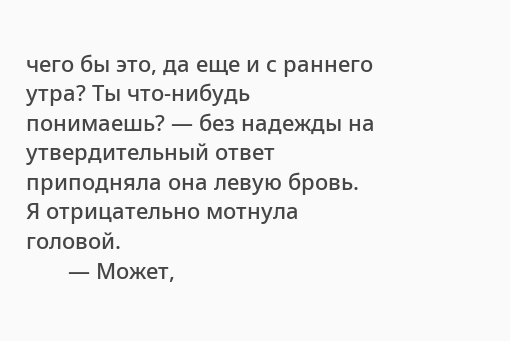чего бы это, да еще и с раннего утра? Ты что-нибудь понимаешь? — без надежды на утвердительный ответ приподняла она левую бровь. Я отрицательно мотнула головой.
       — Может,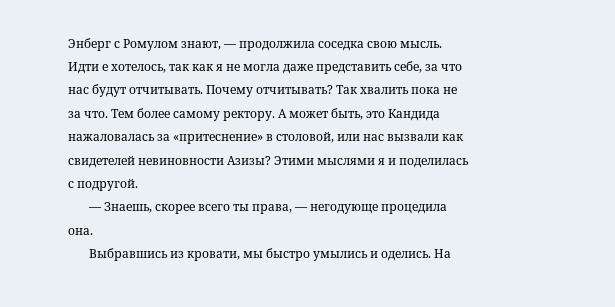Энберг с Ромулом знают, — продолжила соседка свою мысль. Идти е хотелось, так как я не могла даже представить себе, за что нас будут отчитывать. Почему отчитывать? Так хвалить пока не за что. Тем более самому ректору. А может быть, это Кандида нажаловалась за «притеснение» в столовой, или нас вызвали как свидетелей невиновности Азизы? Этими мыслями я и поделилась с подругой.
       — Знаешь, скорее всего ты права, — негодующе процедила она.
       Выбравшись из кровати, мы быстро умылись и оделись. На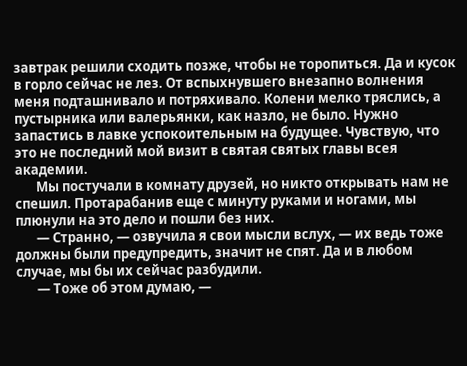завтрак решили сходить позже, чтобы не торопиться. Да и кусок в горло сейчас не лез. От вспыхнувшего внезапно волнения меня подташнивало и потряхивало. Колени мелко тряслись, а пустырника или валерьянки, как назло, не было. Нужно запастись в лавке успокоительным на будущее. Чувствую, что это не последний мой визит в святая святых главы всея академии.
       Мы постучали в комнату друзей, но никто открывать нам не спешил. Протарабанив еще с минуту руками и ногами, мы плюнули на это дело и пошли без них.
       — Странно, — озвучила я свои мысли вслух, — их ведь тоже должны были предупредить, значит не спят. Да и в любом случае, мы бы их сейчас разбудили.
       — Тоже об этом думаю, —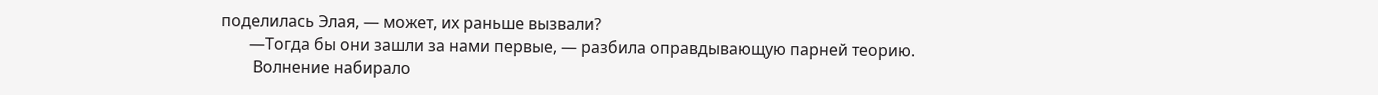поделилась Элая, — может, их раньше вызвали?
       —Тогда бы они зашли за нами первые, — разбила оправдывающую парней теорию.
        Волнение набирало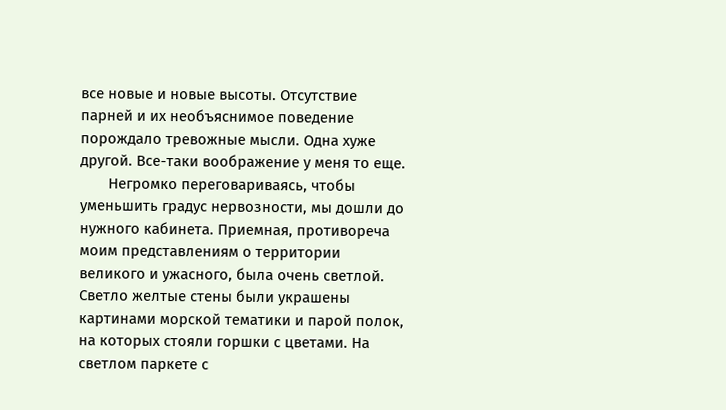все новые и новые высоты. Отсутствие парней и их необъяснимое поведение порождало тревожные мысли. Одна хуже другой. Все-таки воображение у меня то еще.
       Негромко переговариваясь, чтобы уменьшить градус нервозности, мы дошли до нужного кабинета. Приемная, противореча моим представлениям о территории великого и ужасного, была очень светлой. Светло желтые стены были украшены картинами морской тематики и парой полок, на которых стояли горшки с цветами. На светлом паркете с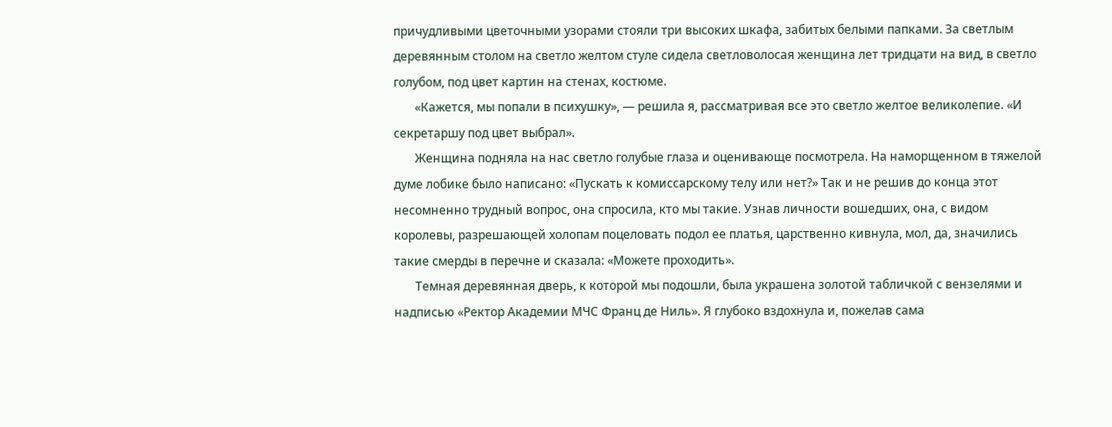причудливыми цветочными узорами стояли три высоких шкафа, забитых белыми папками. За светлым деревянным столом на светло желтом стуле сидела светловолосая женщина лет тридцати на вид, в светло голубом, под цвет картин на стенах, костюме.
       «Кажется, мы попали в психушку», — решила я, рассматривая все это светло желтое великолепие. «И секретаршу под цвет выбрал».
       Женщина подняла на нас светло голубые глаза и оценивающе посмотрела. На наморщенном в тяжелой думе лобике было написано: «Пускать к комиссарскому телу или нет?» Так и не решив до конца этот несомненно трудный вопрос, она спросила, кто мы такие. Узнав личности вошедших, она, с видом королевы, разрешающей холопам поцеловать подол ее платья, царственно кивнула, мол, да, значились такие смерды в перечне и сказала: «Можете проходить».
       Темная деревянная дверь, к которой мы подошли, была украшена золотой табличкой с вензелями и надписью «Ректор Академии МЧС Франц де Ниль». Я глубоко вздохнула и, пожелав сама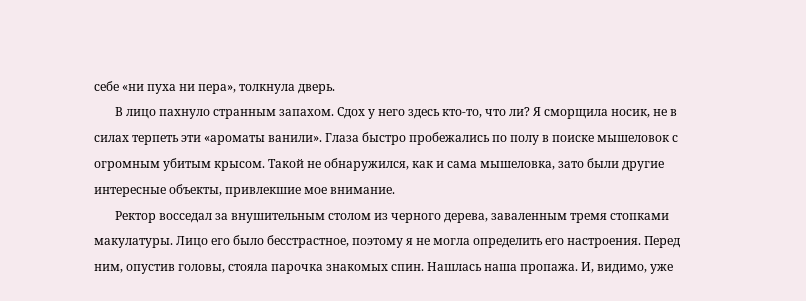себе «ни пуха ни пера», толкнула дверь.
       В лицо пахнуло странным запахом. Сдох у него здесь кто-то, что ли? Я сморщила носик, не в силах терпеть эти «ароматы ванили». Глаза быстро пробежались по полу в поиске мышеловок с огромным убитым крысом. Такой не обнаружился, как и сама мышеловка, зато были другие интересные объекты, привлекшие мое внимание.
       Ректор восседал за внушительным столом из черного дерева, заваленным тремя стопками макулатуры. Лицо его было бесстрастное, поэтому я не могла определить его настроения. Перед ним, опустив головы, стояла парочка знакомых спин. Нашлась наша пропажа. И, видимо, уже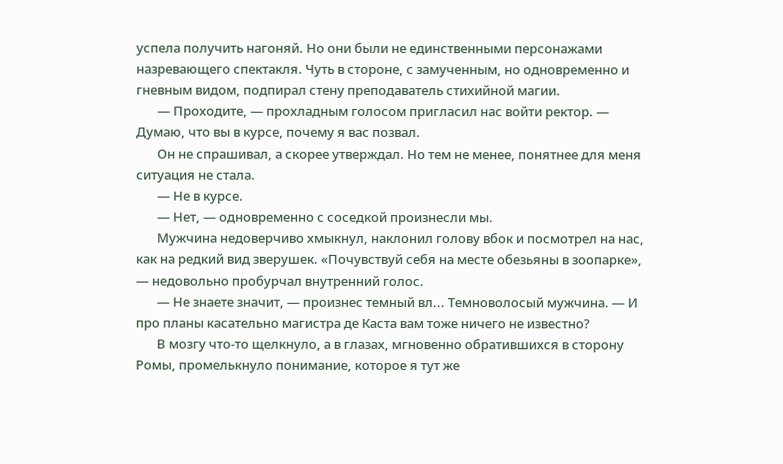успела получить нагоняй. Но они были не единственными персонажами назревающего спектакля. Чуть в стороне, с замученным, но одновременно и гневным видом, подпирал стену преподаватель стихийной магии.
       — Проходите, — прохладным голосом пригласил нас войти ректор. — Думаю, что вы в курсе, почему я вас позвал.
       Он не спрашивал, а скорее утверждал. Но тем не менее, понятнее для меня ситуация не стала.
       — Не в курсе.
       — Нет, — одновременно с соседкой произнесли мы.
       Мужчина недоверчиво хмыкнул, наклонил голову вбок и посмотрел на нас, как на редкий вид зверушек. «Почувствуй себя на месте обезьяны в зоопарке», — недовольно пробурчал внутренний голос.
       — Не знаете значит, — произнес темный вл... Темноволосый мужчина. — И про планы касательно магистра де Каста вам тоже ничего не известно?
       В мозгу что-то щелкнуло, а в глазах, мгновенно обратившихся в сторону Ромы, промелькнуло понимание, которое я тут же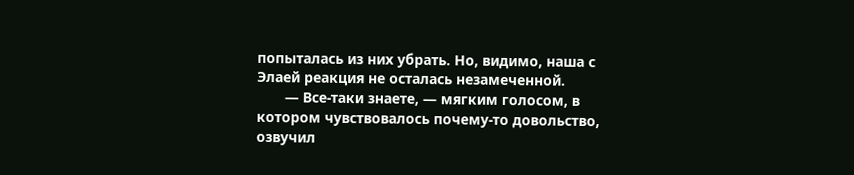попыталась из них убрать. Но, видимо, наша с Элаей реакция не осталась незамеченной.
       — Все-таки знаете, — мягким голосом, в котором чувствовалось почему-то довольство, озвучил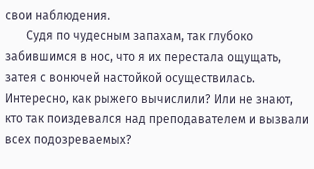свои наблюдения.
       Судя по чудесным запахам, так глубоко забившимся в нос, что я их перестала ощущать, затея с вонючей настойкой осуществилась. Интересно, как рыжего вычислили? Или не знают, кто так поиздевался над преподавателем и вызвали всех подозреваемых?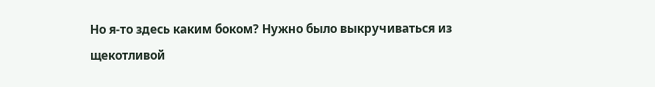Но я-то здесь каким боком? Нужно было выкручиваться из щекотливой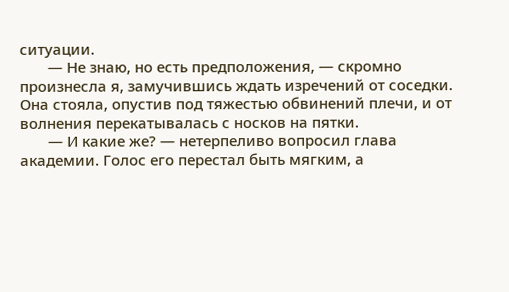ситуации.
       — Не знаю, но есть предположения, — скромно произнесла я, замучившись ждать изречений от соседки. Она стояла, опустив под тяжестью обвинений плечи, и от волнения перекатывалась с носков на пятки.
       — И какие же? — нетерпеливо вопросил глава академии. Голос его перестал быть мягким, а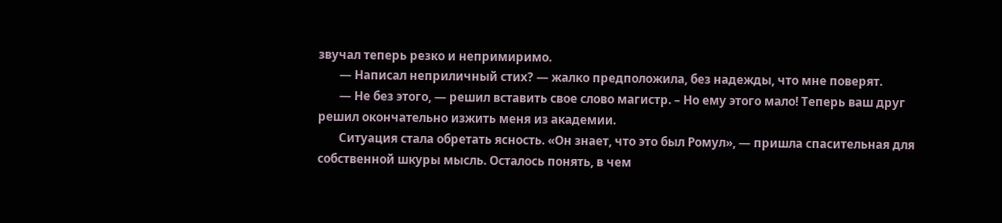звучал теперь резко и непримиримо.
       — Написал неприличный стих? — жалко предположила, без надежды, что мне поверят.
       — Не без этого, — решил вставить свое слово магистр. – Но ему этого мало! Теперь ваш друг решил окончательно изжить меня из академии.
       Ситуация стала обретать ясность. «Он знает, что это был Ромул», — пришла спасительная для собственной шкуры мысль. Осталось понять, в чем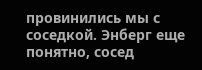провинились мы с соседкой. Энберг еще понятно, сосед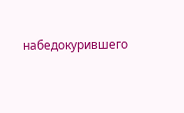набедокурившего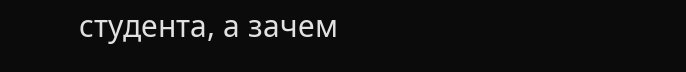студента, а зачем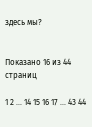здесь мы?


Показано 16 из 44 страниц

1 2 ... 14 15 16 17 ... 43 44